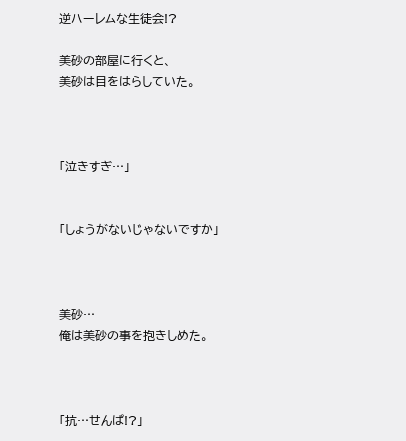逆ハーレムな生徒会!?

美砂の部屋に行くと、
美砂は目をはらしていた。



「泣きすぎ…」


「しょうがないじゃないですか」



美砂…
俺は美砂の事を抱きしめた。



「抗…せんぱ!?」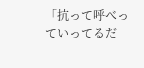「抗って呼べっていってるだ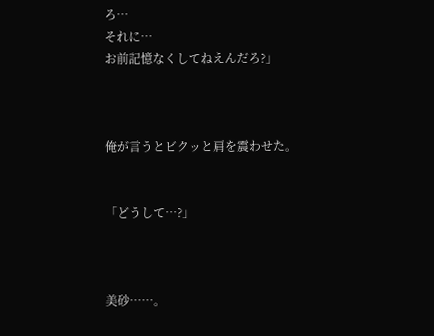ろ…
それに…
お前記憶なくしてねえんだろ?」



俺が言うとビクッと肩を震わせた。


「どうして…?」



美砂……。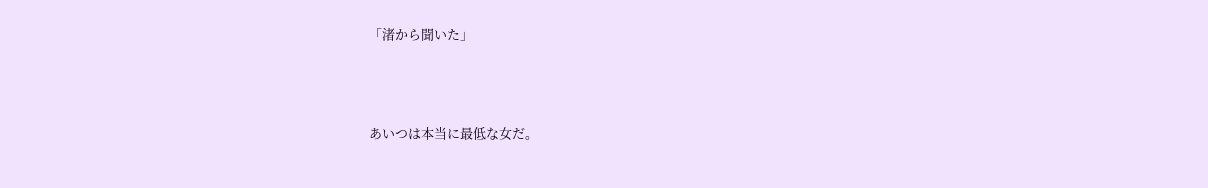「渚から聞いた」



あいつは本当に最低な女だ。